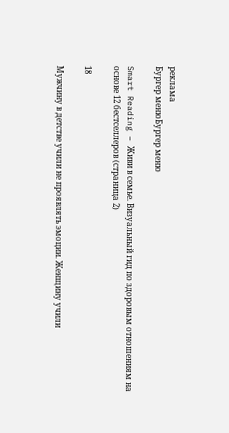реклама
Бургер менюБургер меню

Smart Reading – Живи в семье. Визуальный гид по здоровым отношениям на основе 12 бестселлеров (страница 2)

18

Мужчину в детстве учили не проявлять эмоции. Женщину учили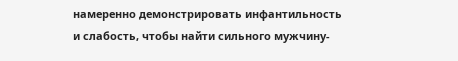намеренно демонстрировать инфантильность и слабость, чтобы найти сильного мужчину-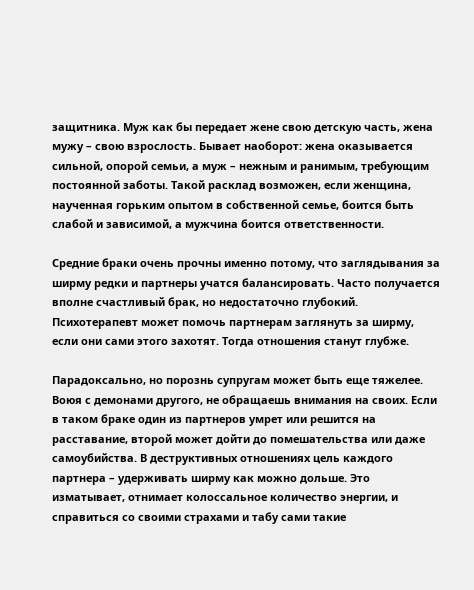защитника. Муж как бы передает жене свою детскую часть, жена мужу – свою взрослость. Бывает наоборот: жена оказывается сильной, опорой семьи, а муж – нежным и ранимым, требующим постоянной заботы. Такой расклад возможен, если женщина, наученная горьким опытом в собственной семье, боится быть слабой и зависимой, а мужчина боится ответственности.

Средние браки очень прочны именно потому, что заглядывания за ширму редки и партнеры учатся балансировать. Часто получается вполне счастливый брак, но недостаточно глубокий. Психотерапевт может помочь партнерам заглянуть за ширму, если они сами этого захотят. Тогда отношения станут глубже.

Парадоксально, но порознь супругам может быть еще тяжелее. Воюя с демонами другого, не обращаешь внимания на своих. Если в таком браке один из партнеров умрет или решится на расставание, второй может дойти до помешательства или даже самоубийства. В деструктивных отношениях цель каждого партнера – удерживать ширму как можно дольше. Это изматывает, отнимает колоссальное количество энергии, и справиться со своими страхами и табу сами такие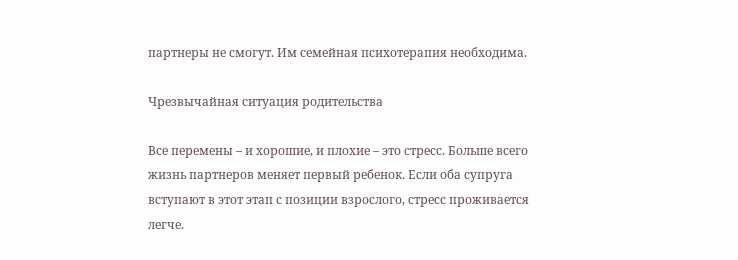партнеры не смогут. Им семейная психотерапия необходима.

Чрезвычайная ситуация родительства

Все перемены – и хорошие, и плохие – это стресс. Больше всего жизнь партнеров меняет первый ребенок. Если оба супруга вступают в этот этап с позиции взрослого, стресс проживается легче.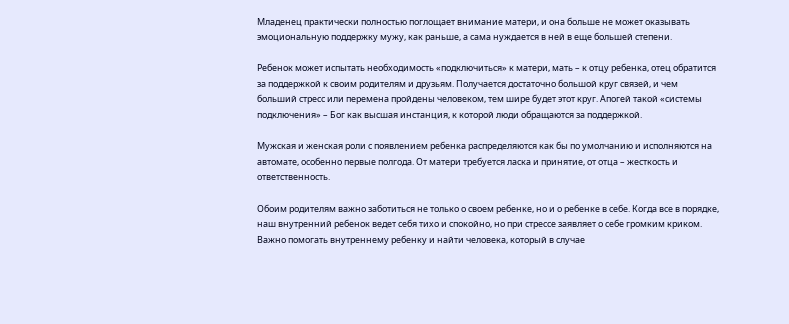Младенец практически полностью поглощает внимание матери, и она больше не может оказывать эмоциональную поддержку мужу, как раньше, а сама нуждается в ней в еще большей степени.

Ребенок может испытать необходимость «подключиться» к матери, мать – к отцу ребенка, отец обратится за поддержкой к своим родителям и друзьям. Получается достаточно большой круг связей, и чем больший стресс или перемена пройдены человеком, тем шире будет этот круг. Апогей такой «системы подключения» – Бог как высшая инстанция, к которой люди обращаются за поддержкой.

Мужская и женская роли с появлением ребенка распределяются как бы по умолчанию и исполняются на автомате, особенно первые полгода. От матери требуется ласка и принятие, от отца – жесткость и ответственность.

Обоим родителям важно заботиться не только о своем ребенке, но и о ребенке в себе. Когда все в порядке, наш внутренний ребенок ведет себя тихо и спокойно, но при стрессе заявляет о себе громким криком. Важно помогать внутреннему ребенку и найти человека, который в случае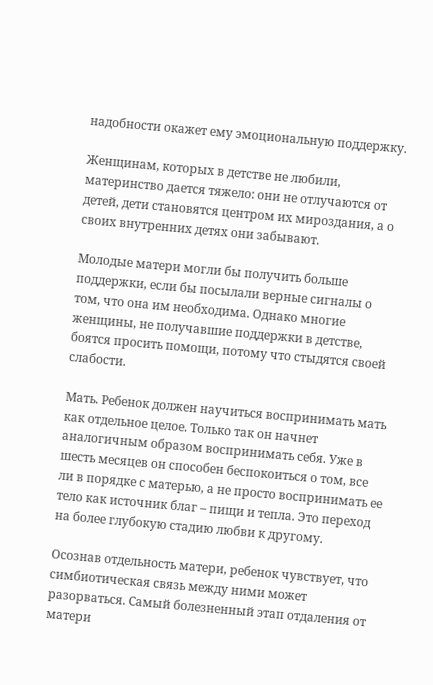надобности окажет ему эмоциональную поддержку.

Женщинам, которых в детстве не любили, материнство дается тяжело: они не отлучаются от детей, дети становятся центром их мироздания, а о своих внутренних детях они забывают.

Молодые матери могли бы получить больше поддержки, если бы посылали верные сигналы о том, что она им необходима. Однако многие женщины, не получавшие поддержки в детстве, боятся просить помощи, потому что стыдятся своей слабости.

Мать. Ребенок должен научиться воспринимать мать как отдельное целое. Только так он начнет аналогичным образом воспринимать себя. Уже в шесть месяцев он способен беспокоиться о том, все ли в порядке с матерью, а не просто воспринимать ее тело как источник благ – пищи и тепла. Это переход на более глубокую стадию любви к другому.

Осознав отдельность матери, ребенок чувствует, что симбиотическая связь между ними может разорваться. Самый болезненный этап отдаления от матери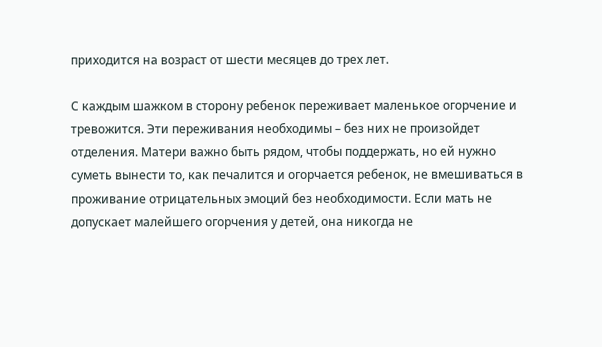приходится на возраст от шести месяцев до трех лет.

С каждым шажком в сторону ребенок переживает маленькое огорчение и тревожится. Эти переживания необходимы – без них не произойдет отделения. Матери важно быть рядом, чтобы поддержать, но ей нужно суметь вынести то, как печалится и огорчается ребенок, не вмешиваться в проживание отрицательных эмоций без необходимости. Если мать не допускает малейшего огорчения у детей, она никогда не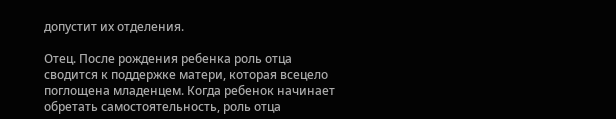допустит их отделения.

Отец. После рождения ребенка роль отца сводится к поддержке матери, которая всецело поглощена младенцем. Когда ребенок начинает обретать самостоятельность, роль отца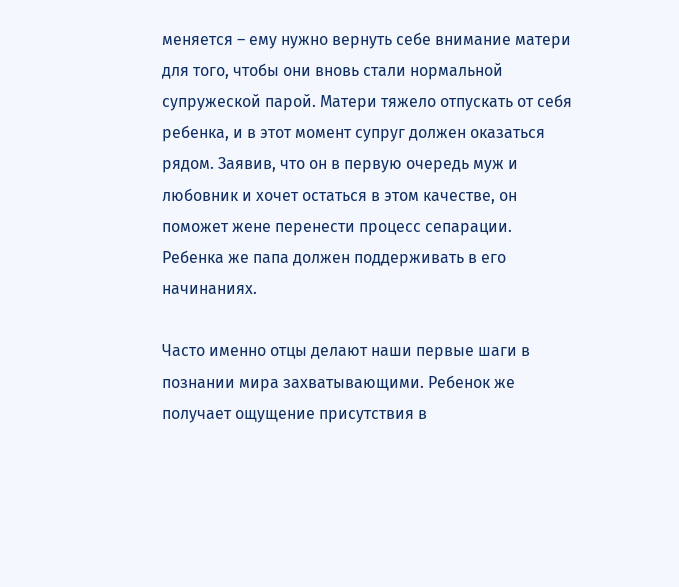меняется – ему нужно вернуть себе внимание матери для того, чтобы они вновь стали нормальной супружеской парой. Матери тяжело отпускать от себя ребенка, и в этот момент супруг должен оказаться рядом. Заявив, что он в первую очередь муж и любовник и хочет остаться в этом качестве, он поможет жене перенести процесс сепарации. Ребенка же папа должен поддерживать в его начинаниях.

Часто именно отцы делают наши первые шаги в познании мира захватывающими. Ребенок же получает ощущение присутствия в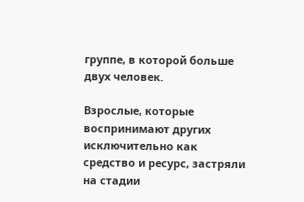группе, в которой больше двух человек.

Взрослые, которые воспринимают других исключительно как средство и ресурс, застряли на стадии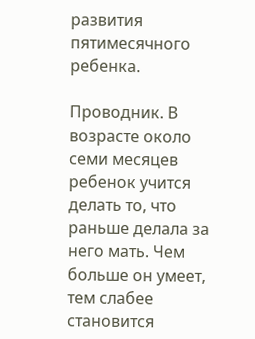развития пятимесячного ребенка.

Проводник. В возрасте около семи месяцев ребенок учится делать то, что раньше делала за него мать. Чем больше он умеет, тем слабее становится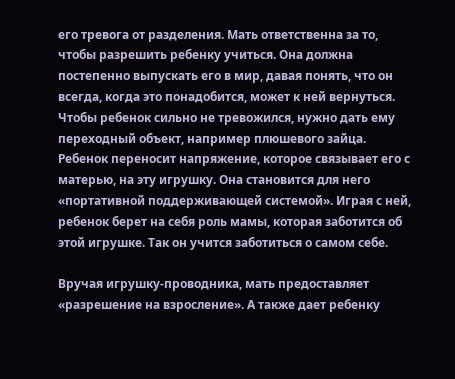его тревога от разделения. Мать ответственна за то, чтобы разрешить ребенку учиться. Она должна постепенно выпускать его в мир, давая понять, что он всегда, когда это понадобится, может к ней вернуться. Чтобы ребенок сильно не тревожился, нужно дать ему переходный объект, например плюшевого зайца. Ребенок переносит напряжение, которое связывает его с матерью, на эту игрушку. Она становится для него «портативной поддерживающей системой». Играя с ней, ребенок берет на себя роль мамы, которая заботится об этой игрушке. Так он учится заботиться о самом себе.

Вручая игрушку-проводника, мать предоставляет «разрешение на взросление». А также дает ребенку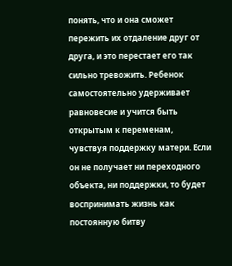понять, что и она сможет пережить их отдаление друг от друга, и это перестает его так сильно тревожить. Ребенок самостоятельно удерживает равновесие и учится быть открытым к переменам, чувствуя поддержку матери. Если он не получает ни переходного объекта, ни поддержки, то будет воспринимать жизнь как постоянную битву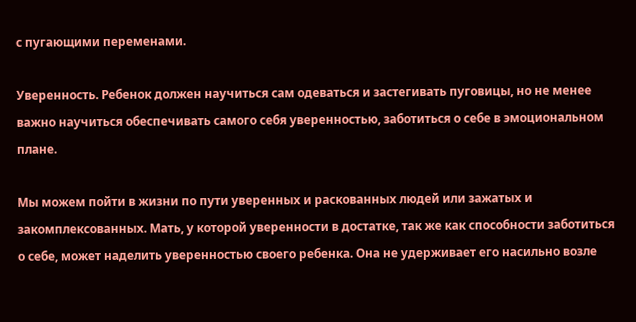с пугающими переменами.

Уверенность. Ребенок должен научиться сам одеваться и застегивать пуговицы, но не менее важно научиться обеспечивать самого себя уверенностью, заботиться о себе в эмоциональном плане.

Мы можем пойти в жизни по пути уверенных и раскованных людей или зажатых и закомплексованных. Мать, у которой уверенности в достатке, так же как способности заботиться о себе, может наделить уверенностью своего ребенка. Она не удерживает его насильно возле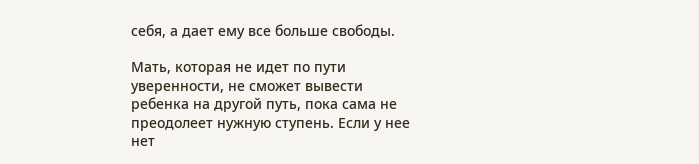себя, а дает ему все больше свободы.

Мать, которая не идет по пути уверенности, не сможет вывести ребенка на другой путь, пока сама не преодолеет нужную ступень. Если у нее нет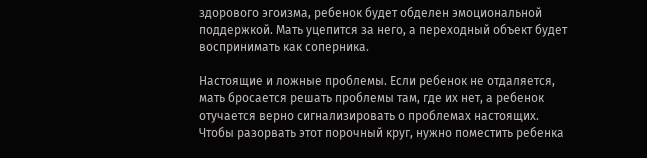здорового эгоизма, ребенок будет обделен эмоциональной поддержкой. Мать уцепится за него, а переходный объект будет воспринимать как соперника.

Настоящие и ложные проблемы. Если ребенок не отдаляется, мать бросается решать проблемы там, где их нет, а ребенок отучается верно сигнализировать о проблемах настоящих. Чтобы разорвать этот порочный круг, нужно поместить ребенка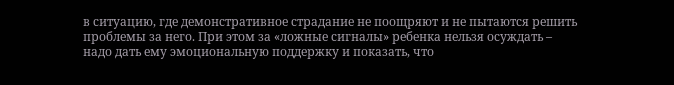в ситуацию, где демонстративное страдание не поощряют и не пытаются решить проблемы за него. При этом за «ложные сигналы» ребенка нельзя осуждать – надо дать ему эмоциональную поддержку и показать, что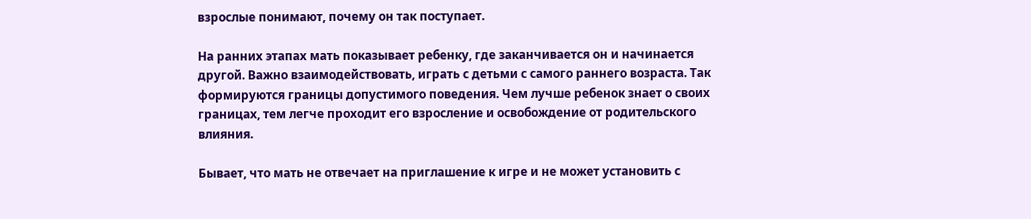взрослые понимают, почему он так поступает.

На ранних этапах мать показывает ребенку, где заканчивается он и начинается другой. Важно взаимодействовать, играть с детьми с самого раннего возраста. Так формируются границы допустимого поведения. Чем лучше ребенок знает о своих границах, тем легче проходит его взросление и освобождение от родительского влияния.

Бывает, что мать не отвечает на приглашение к игре и не может установить с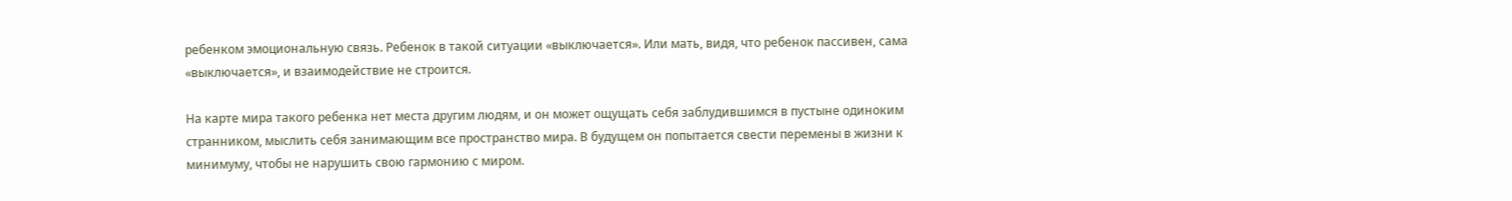ребенком эмоциональную связь. Ребенок в такой ситуации «выключается». Или мать, видя, что ребенок пассивен, сама «выключается», и взаимодействие не строится.

На карте мира такого ребенка нет места другим людям, и он может ощущать себя заблудившимся в пустыне одиноким странником, мыслить себя занимающим все пространство мира. В будущем он попытается свести перемены в жизни к минимуму, чтобы не нарушить свою гармонию с миром.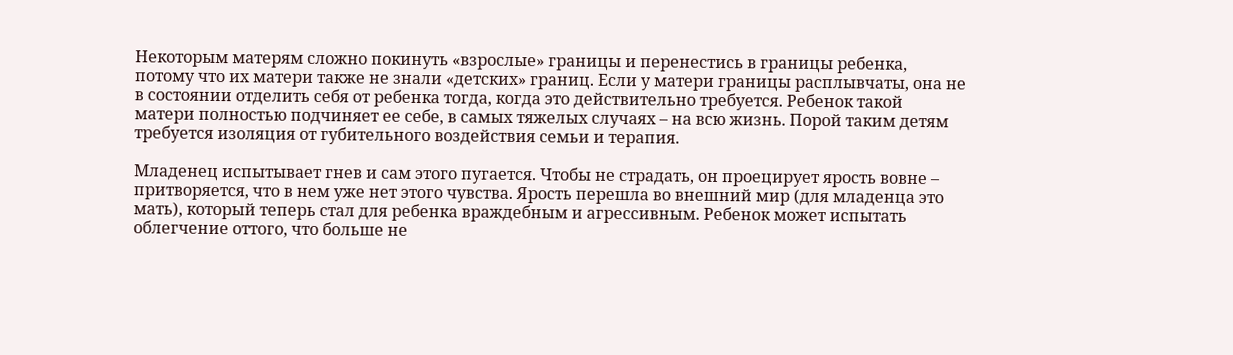Некоторым матерям сложно покинуть «взрослые» границы и перенестись в границы ребенка, потому что их матери также не знали «детских» границ. Если у матери границы расплывчаты, она не в состоянии отделить себя от ребенка тогда, когда это действительно требуется. Ребенок такой матери полностью подчиняет ее себе, в самых тяжелых случаях – на всю жизнь. Порой таким детям требуется изоляция от губительного воздействия семьи и терапия.

Младенец испытывает гнев и сам этого пугается. Чтобы не страдать, он проецирует ярость вовне – притворяется, что в нем уже нет этого чувства. Ярость перешла во внешний мир (для младенца это мать), который теперь стал для ребенка враждебным и агрессивным. Ребенок может испытать облегчение оттого, что больше не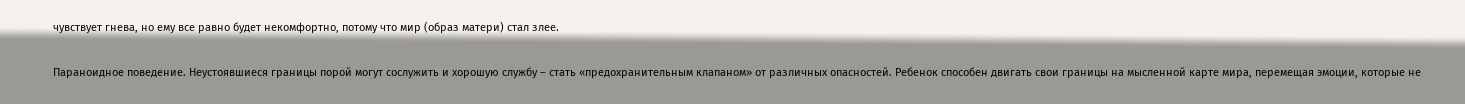чувствует гнева, но ему все равно будет некомфортно, потому что мир (образ матери) стал злее.

Параноидное поведение. Неустоявшиеся границы порой могут сослужить и хорошую службу – стать «предохранительным клапаном» от различных опасностей. Ребенок способен двигать свои границы на мысленной карте мира, перемещая эмоции, которые не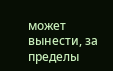может вынести, за пределы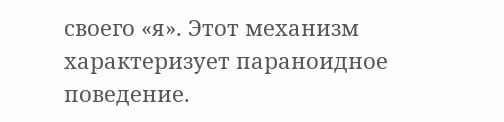своего «я». Этот механизм характеризует параноидное поведение.